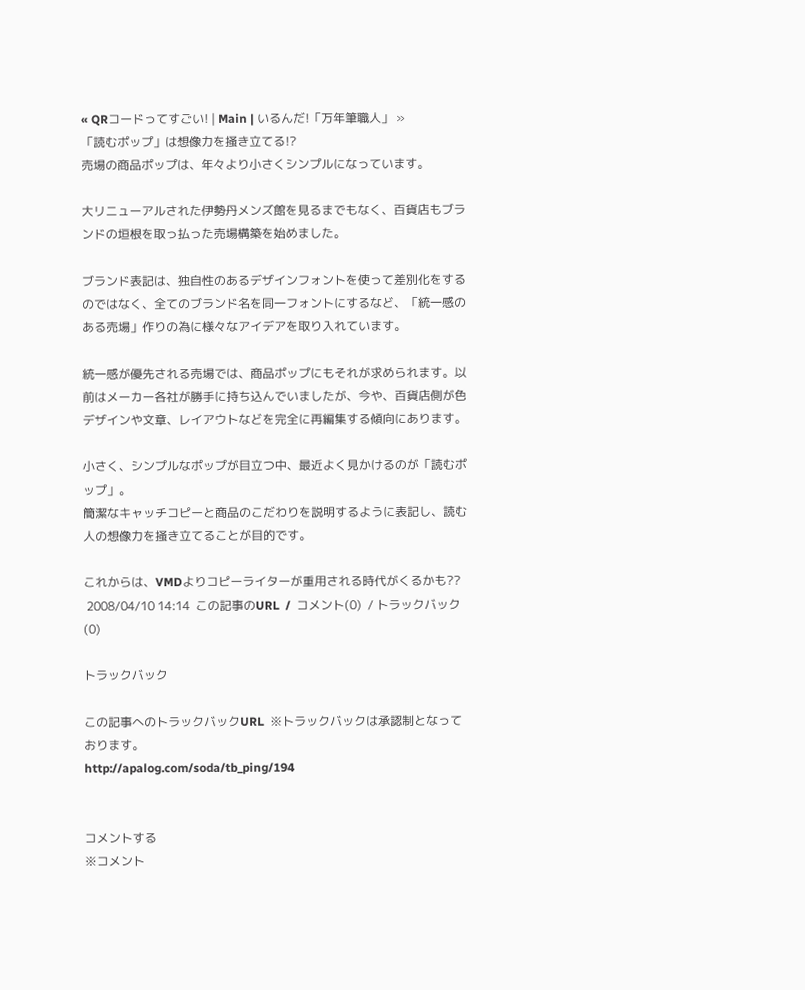« QRコードってすごい! | Main | いるんだ!「万年筆職人」 »
「読むポップ」は想像力を掻き立てる!?
売場の商品ポップは、年々より小さくシンプルになっています。

大リニューアルされた伊勢丹メンズ館を見るまでもなく、百貨店もブランドの垣根を取っ払った売場構築を始めました。

ブランド表記は、独自性のあるデザインフォントを使って差別化をするのではなく、全てのブランド名を同一フォントにするなど、「統一感のある売場」作りの為に様々なアイデアを取り入れています。

統一感が優先される売場では、商品ポップにもそれが求められます。以前はメーカー各社が勝手に持ち込んでいましたが、今や、百貨店側が色デザインや文章、レイアウトなどを完全に再編集する傾向にあります。

小さく、シンプルなポップが目立つ中、最近よく見かけるのが「読むポップ」。
簡潔なキャッチコピーと商品のこだわりを説明するように表記し、読む人の想像力を掻き立てることが目的です。

これからは、VMDよりコピーライターが重用される時代がくるかも??
 2008/04/10 14:14  この記事のURL  /  コメント(0)  / トラックバック(0)

トラックバック

この記事へのトラックバックURL  ※トラックバックは承認制となっております。
http://apalog.com/soda/tb_ping/194


コメントする
※コメント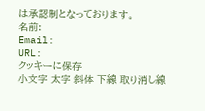は承認制となっております。
名前:
Email:
URL:
クッキーに保存
小文字 太字 斜体 下線 取り消し線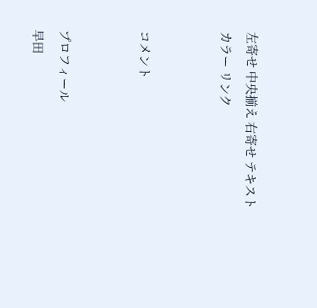左寄せ 中央揃え 右寄せ テキストカラー リンク


コメント


プロフィール
早田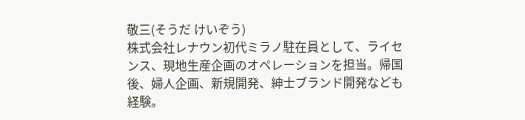敬三(そうだ けいぞう)
株式会社レナウン初代ミラノ駐在員として、ライセンス、現地生産企画のオペレーションを担当。帰国後、婦人企画、新規開発、紳士ブランド開発なども経験。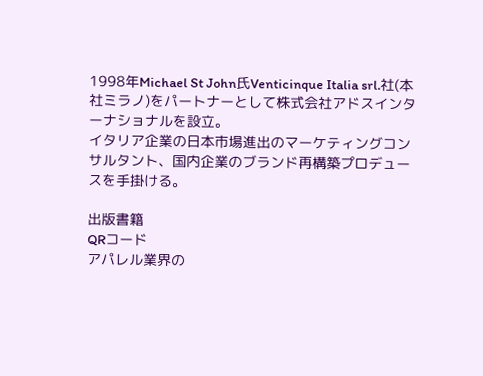1998年Michael St John氏Venticinque Italia srl.社(本社ミラノ)をパートナーとして株式会社アドスインターナショナルを設立。
イタリア企業の日本市場進出のマーケティングコンサルタント、国内企業のブランド再構築プロデュースを手掛ける。

出版書籍
QRコード
アパレル業界の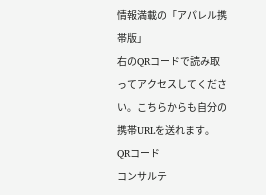情報満載の「アパレル携帯版」
右のQRコードで読み取ってアクセスしてください。こちらからも自分の携帯URLを送れます。 QRコード
コンサルテ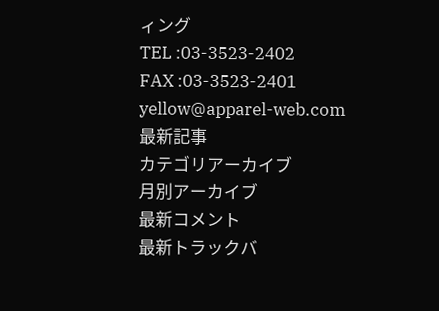ィング
TEL :03-3523-2402
FAX :03-3523-2401
yellow@apparel-web.com
最新記事
カテゴリアーカイブ
月別アーカイブ
最新コメント
最新トラックバ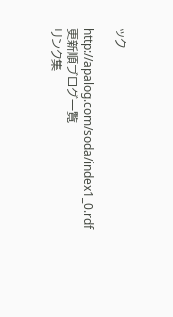ック

http://apalog.com/soda/index1_0.rdf
更新順ブログ一覧
リンク集